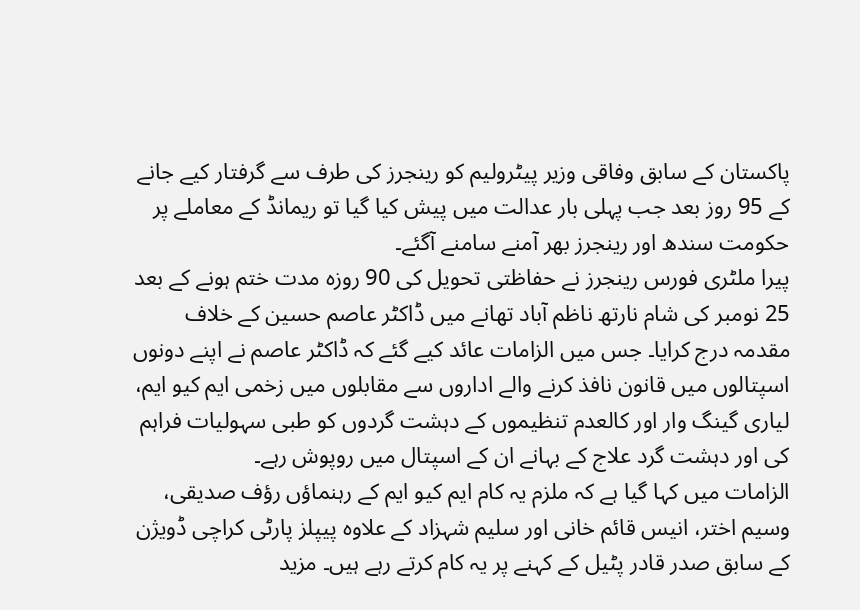پاکستان کے سابق وفاقی وزیر پیٹرولیم کو رینجرز کی طرف سے گرفتار کیے جانے کے 95 روز بعد جب پہلی بار عدالت میں پیش کیا گیا تو ریمانڈ کے معاملے پر حکومت سندھ اور رینجرز بھر آمنے سامنے آگئے۔
پیرا ملٹری فورس رینجرز نے حفاظتی تحویل کی 90 روزہ مدت ختم ہونے کے بعد 25 نومبر کی شام نارتھ ناظم آباد تھانے میں ڈاکٹر عاصم حسین کے خلاف مقدمہ درج کرایا۔ جس میں الزامات عائد کیے گئے کہ ڈاکٹر عاصم نے اپنے دونوں اسپتالوں میں قانون نافذ کرنے والے اداروں سے مقابلوں میں زخمی ایم کیو ایم، لیاری گینگ وار اور کالعدم تنظیموں کے دہشت گردوں کو طبی سہولیات فراہم کی اور دہشت گرد علاج کے بہانے ان کے اسپتال میں روپوش رہے۔
الزامات میں کہا گیا ہے کہ ملزم یہ کام ایم کیو ایم کے رہنماؤں رؤف صدیقی، وسیم اختر، انیس قائم خانی اور سلیم شہزاد کے علاوہ پیپلز پارٹی کراچی ڈویژن کے سابق صدر قادر پٹیل کے کہنے پر یہ کام کرتے رہے ہیں۔ مزید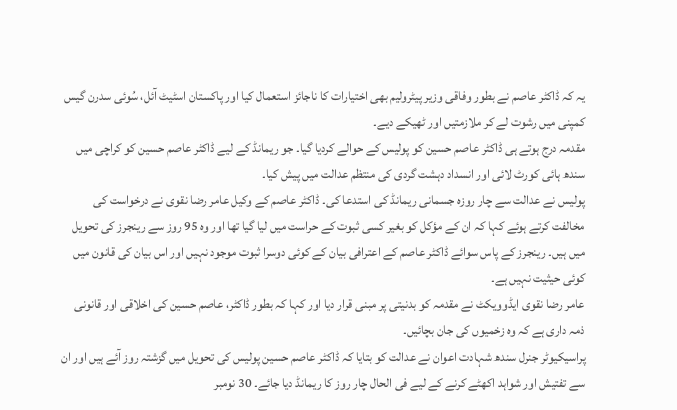یہ کہ ڈاکٹر عاصم نے بطور وفاقی وزیر پیٹرولیم بھی اختیارات کا ناجائز استعمال کیا اور پاکستان اسٹیٹ آئل، سُوئی سدرن گیس کمپنی میں رشوت لے کر ملازمتیں اور ٹھیکے دیے۔
مقدمہ درج ہوتے ہی ڈاکٹر عاصم حسین کو پولیس کے حوالے کردیا گیا۔ جو ریمانڈ کے لیے ڈاکٹر عاصم حسین کو کراچی میں سندھ ہائی کورٹ لائی اور انسداد دہشت گردی کی منتظم عدالت میں پیش کیا۔
پولیس نے عدالت سے چار روزہ جسمانی ریمانڈ کی استدعا کی۔ ڈاکٹر عاصم کے وکیل عامر رضا نقوی نے درخواست کی مخالفت کرتے ہوئے کہا کہ ان کے مؤکل کو بغیر کسی ثبوت کے حراست میں لیا گیا تھا اور وہ 95 روز سے رینجرز کی تحویل میں ہیں۔ رینجرز کے پاس سوائے ڈاکٹر عاصم کے اعترافی بیان کے کوئی دوسرا ثبوت موجود نہیں اور اس بیان کی قانون میں کوئی حیثیت نہیں ہے۔
عامر رضا نقوی ایڈوویکٹ نے مقدمہ کو بدنیتی پر مبنی قرار دیا اور کہا کہ بطور ڈاکٹر، عاصم حسین کی اخلاقی اور قانونی ذمہ داری ہے کہ وہ زخمیوں کی جان بچائیں۔
پراسیکیوٹر جنرل سندھ شہادت اعوان نے عدالت کو بتایا کہ ڈاکٹر عاصم حسین پولیس کی تحویل میں گزشتہ روز آئے ہیں اور ان سے تفتیش اور شواہد اکھٹے کرنے کے لیے فی الحال چار روز کا ریمانڈ دیا جائے۔ 30 نومبر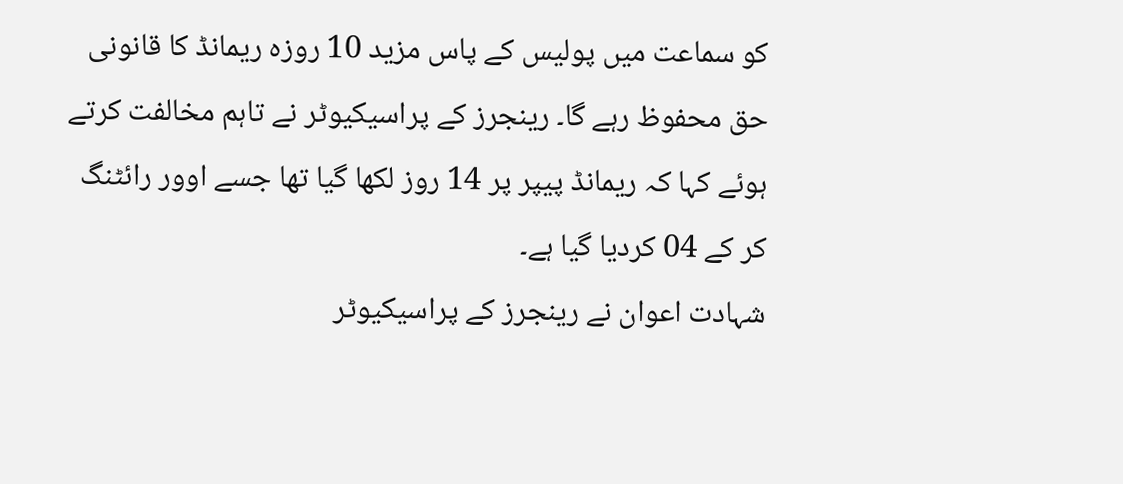کو سماعت میں پولیس کے پاس مزید 10 روزہ ریمانڈ کا قانونی حق محفوظ رہے گا۔ رینجرز کے پراسیکیوٹر نے تاہم مخالفت کرتے ہوئے کہا کہ ریمانڈ پیپر پر 14 روز لکھا گیا تھا جسے اوور رائٹنگ کر کے 04 کردیا گیا ہے۔
شہادت اعوان نے رینجرز کے پراسیکیوٹر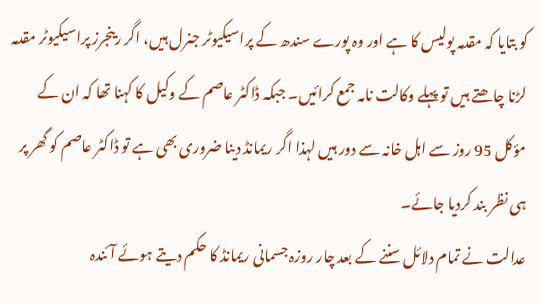کو بتایا کہ مقدمہ پولیس کا ہے اور وہ پورے سندھ کے پراسیکیوٹر جنرل ہیں، اگر رینجرز پراسیکیوٹر مقدمہ لڑنا چاھتے ہیں تو پہلے وکالت نامہ جمع کرائیں۔ جبکہ ڈاکٹر عاصم کے وکیل کا کہنا تھا کہ ان کے مؤکل 95 روز سے اہل خانہ سے دور ہیں لہذا اگر ریمانڈ دینا ضروری بھی ہے تو ڈاکٹر عاصم کو گھر پر ہی نظر بند کردیا جائے۔
عدالت نے تمام دلائل سننے کے بعد چار روزہ جسمانی ریمانڈ کا حکم دیتے ہوئے آئندہ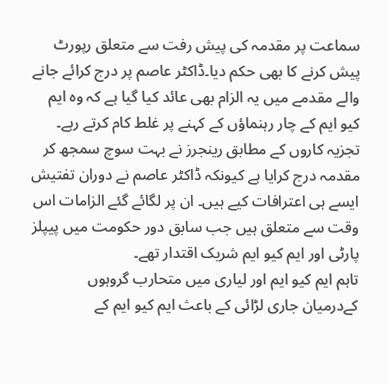سماعت پر مقدمہ کی پیش رفت سے متعلق رپورٹ پیش کرنے کا بھی حکم دیا۔ڈاکٹر عاصم پر درج کرائے جانے والے مقدمے میں یہ الزام بھی عائد کیا گیا ہے کہ وہ ایم کیو ایم کے چار رہنماؤں کے کہنے پر غلط کام کرتے رہے۔
تجزیہ کاروں کے مطابق رینجرز نے بہت سوچ سمجھ کر مقدمہ درج کرایا ہے کیونکہ ڈاکٹر عاصم نے دوران تفتیش ایسے ہی اعترافات کیے ہیں۔ ان پر لگائے گئے الزامات اس وقت سے متعلق ہیں جب سابق دور حکومت میں پیپلز پارٹی اور ایم کیو ایم شریک اقتدار تھے۔
تاہم ایم کیو ایم اور لیاری میں متحارب گروہوں کےدرمیان جاری لڑائی کے باعث ایم کیو ایم کے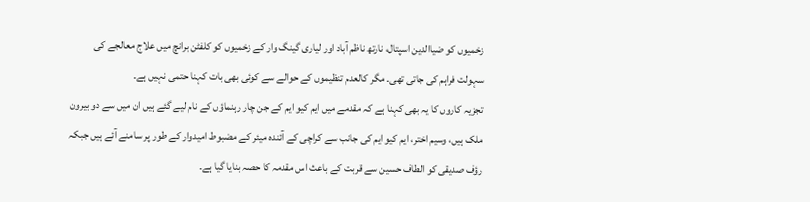زخمیوں کو ضیاالدین اسپتال، نارتھ ناظم آباد اور لیاری گینگ وار کے زخمیوں کو کلفٹن برانچ میں علاج معالجے کی سہولت فراہم کی جاتی تھی۔ مگر کالعدم تنظیموں کے حوالے سے کوئی بھی بات کہنا حتمی نہیں ہے۔
تجزیہ کاروں کا یہ بھی کہنا ہے کہ مقدمے میں ایم کیو ایم کے جن چار رہنماؤں کے نام لیے گئے ہیں ان میں سے دو بیرون ملک ہیں، وسیم اختر، ایم کیو ایم کی جانب سے کراچی کے آئندہ میئر کے مضبوط امیدوار کے طور پر سامنے آئے ہیں جبکہ رؤف صدیقی کو الطاف حسین سے قربت کے باعث اس مقدمہ کا حصہ بنایا گیا ہے۔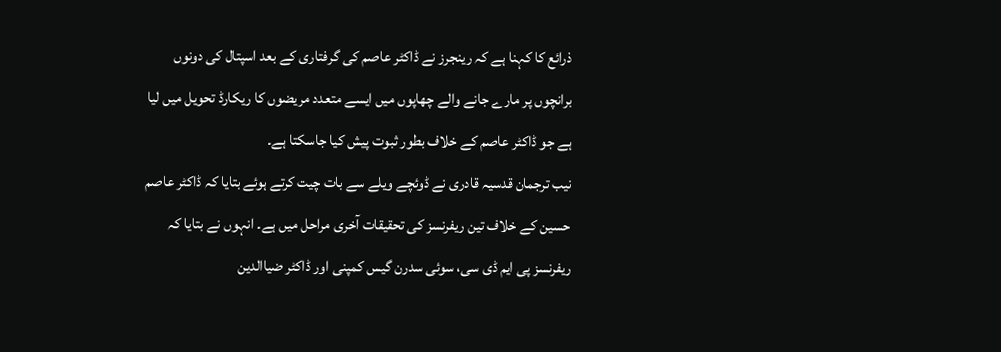ذرائع کا کہنا ہے کہ رینجرز نے ڈاکٹر عاصم کی گرفتاری کے بعد اسپتال کی دونوں برانچوں پر مارے جانے والے چھاپوں میں ایسے متعدد مریضوں کا ریکارڈ تحویل میں لیا ہے جو ڈاکٹر عاصم کے خلاف بطور ثبوت پیش کیا جاسکتا ہے۔
نیب ترجمان قدسیہ قادری نے ڈوئچے ویلے سے بات چیت کرتے ہوئے بتایا کہ ڈاکٹر عاصم حسین کے خلاف تین ریفرنسز کی تحقیقات آخری مراحل میں ہے۔ انہوں نے بتایا کہ ریفرنسز پی ایم ڈی سی، سوئی سدرن گیس کمپنی اور ڈاکٹر ضیاالدین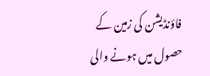فاؤنڈیشن کی زمین کے حصول میں ہونے والی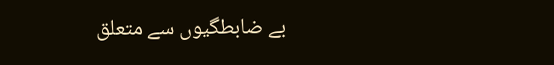بے ضابطگیوں سے متعلق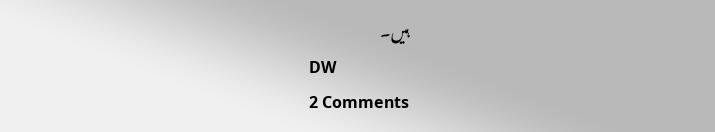ہیں۔
DW
2 Comments